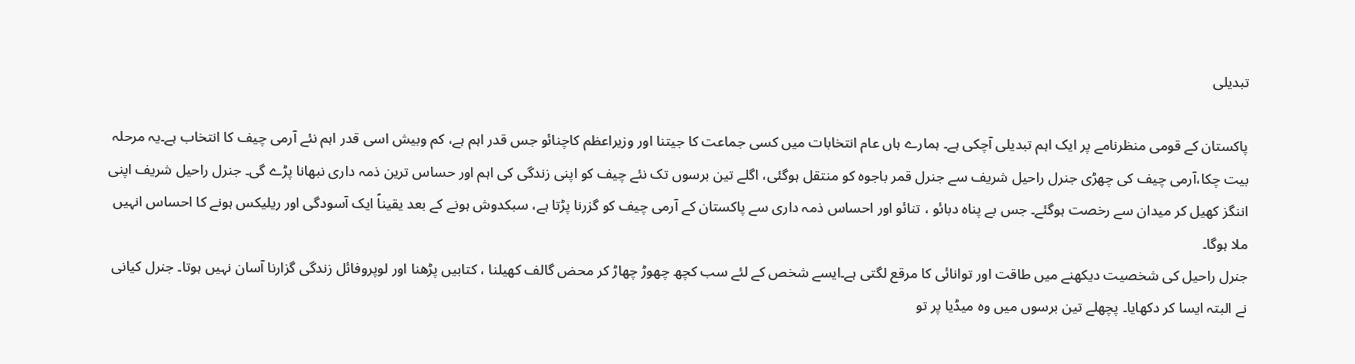تبدیلی

پاکستان کے قومی منظرنامے پر ایک اہم تبدیلی آچکی ہے۔ ہمارے ہاں عام انتخابات میں کسی جماعت کا جیتنا اور وزیراعظم کاچنائو جس قدر اہم ہے، کم وبیش اسی قدر اہم نئے آرمی چیف کا انتخاب ہے۔یہ مرحلہ بیت چکا،آرمی چیف کی چھڑی جنرل راحیل شریف سے جنرل قمر باجوہ کو منتقل ہوگئی، اگلے تین برسوں تک نئے چیف کو اپنی زندگی کی اہم اور حساس ترین ذمہ داری نبھانا پڑے گی۔ جنرل راحیل شریف اپنی اننگز کھیل کر میدان سے رخصت ہوگئے۔ جس بے پناہ دبائو ، تنائو اور احساس ذمہ داری سے پاکستان کے آرمی چیف کو گزرنا پڑتا ہے، سبکدوش ہونے کے بعد یقیناً ایک آسودگی اور ریلیکس ہونے کا احساس انہیں ملا ہوگا۔
جنرل راحیل کی شخصیت دیکھنے میں طاقت اور توانائی کا مرقع لگتی ہے۔ایسے شخص کے لئے سب کچھ چھوڑ چھاڑ کر محض گالف کھیلنا ، کتابیں پڑھنا اور لوپروفائل زندگی گزارنا آسان نہیں ہوتا۔ جنرل کیانی نے البتہ ایسا کر دکھایا۔ پچھلے تین برسوں میں وہ میڈیا پر تو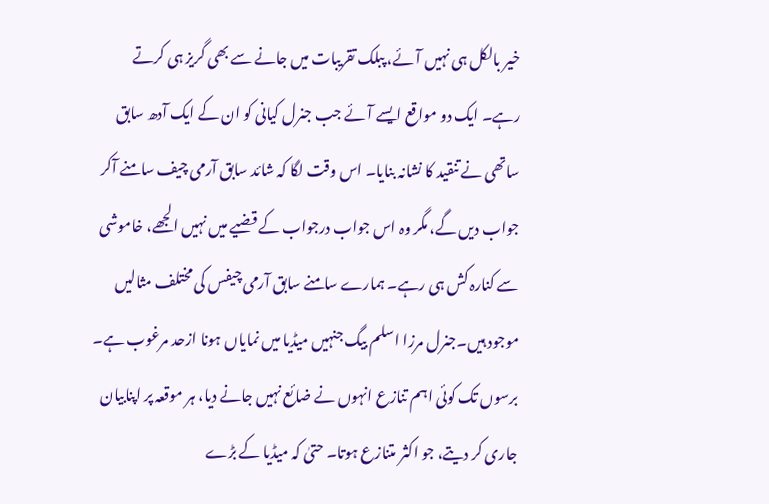خیر بالکل ہی نہیں آئے، پبلک تقریبات میں جانے سے بھی گریز ہی کرتے رہے۔ ایک دو مواقع ایسے آئے جب جنرل کیانی کو ان کے ایک آدھ سابق ساتھی نے تنقید کا نشانہ بنایا۔ اس وقت لگا کہ شائد سابق آرمی چیف سامنے آکر جواب دیں گے، مگر وہ اس جواب درجواب کے قضیے میں نہیں الجھے، خاموشی سے کنارہ کش ہی رہے۔ ہمارے سامنے سابق آرمی چیفس کی مختلف مثالیں موجود ہیں۔جنرل مرزا اسلم بیگ جنہیں میڈیا میں نمایاں ہونا ازحد مرغوب ہے۔ برسوں تک کوئی اہم تنازع انہوں نے ضائع نہیں جانے دیا، ہر موقعہ پر اپنابیان جاری کر دیتے، جو اکثر متنازع ہوتا۔ حتیٰ کہ میڈیا کے بڑے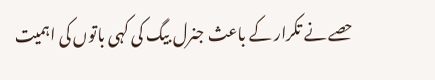حصے نے تکرار کے باعث جنرل بیگ کی کہی باتوں کی اہمیت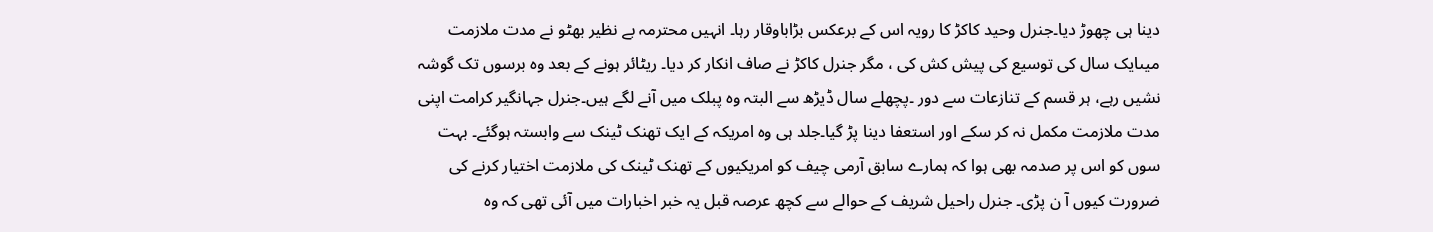دینا ہی چھوڑ دیا۔جنرل وحید کاکڑ کا رویہ اس کے برعکس بڑاباوقار رہا۔ انہیں محترمہ بے نظیر بھٹو نے مدت ملازمت میںایک سال کی توسیع کی پیش کش کی ، مگر جنرل کاکڑ نے صاف انکار کر دیا۔ ریٹائر ہونے کے بعد وہ برسوں تک گوشہ نشیں رہے، ہر قسم کے تنازعات سے دور ۔پچھلے سال ڈیڑھ سے البتہ وہ پبلک میں آنے لگے ہیں۔جنرل جہانگیر کرامت اپنی مدت ملازمت مکمل نہ کر سکے اور استعفا دینا پڑ گیا۔جلد ہی وہ امریکہ کے ایک تھنک ٹینک سے وابستہ ہوگئے۔ بہت سوں کو اس پر صدمہ بھی ہوا کہ ہمارے سابق آرمی چیف کو امریکیوں کے تھنک ٹینک کی ملازمت اختیار کرنے کی ضرورت کیوں آ ن پڑی۔ جنرل راحیل شریف کے حوالے سے کچھ عرصہ قبل یہ خبر اخبارات میں آئی تھی کہ وہ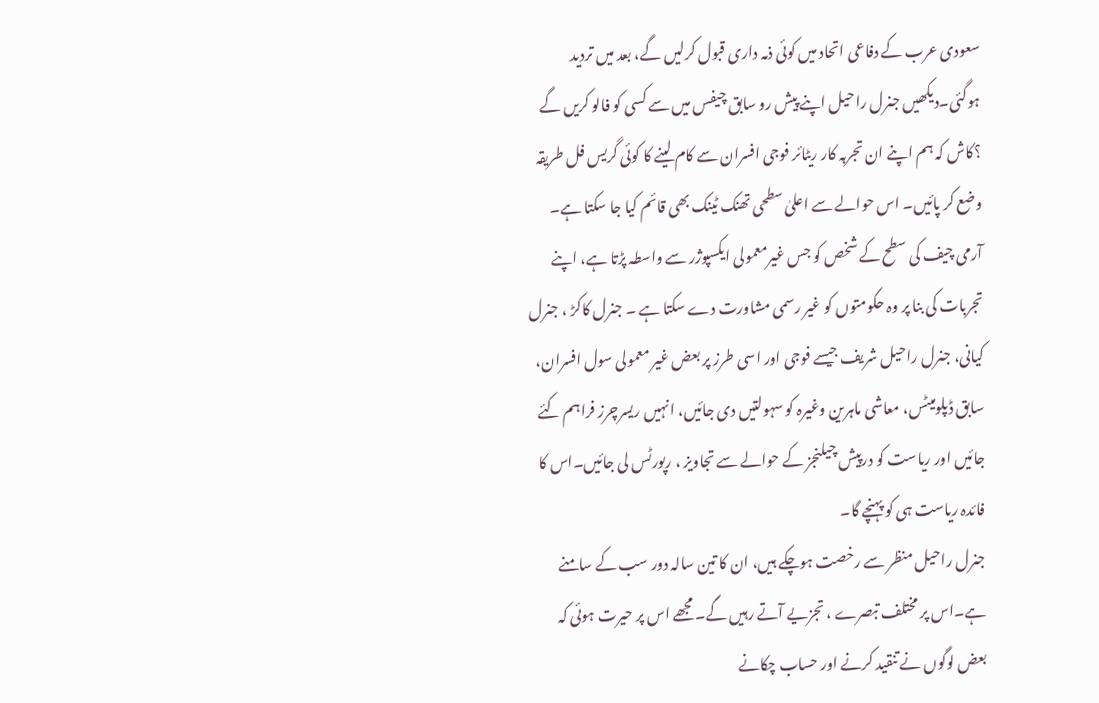سعودی عرب کے دفاعی اتحاد میں کوئی ذمہ داری قبول کرلیں گے، بعد میں تردید ہوگئی۔دیکھیں جنرل راحیل اپنے پیش رو سابق چیفس میں سے کسی کو فالو کریں گے ؟کاش کہ ہم اپنے ان تجربہ کار ریٹائر فوجی افسران سے کام لینے کا کوئی گریس فل طریقہ وضع کر پائیں۔ اس حوالے سے اعلیٰ سطحی تھنک ٹینک بھی قائم کیا جا سکتا ہے۔ آرمی چیف کی سطح کے شخص کو جس غیرمعمولی ایکسپوژر سے واسطہ پڑتا ہے، اپنے تجربات کی بنا پر وہ حکومتوں کو غیر رسمی مشاورت دے سکتا ہے ۔ جنرل کاکڑ ، جنرل کیانی، جنرل راحیل شریف جیسے فوجی اور اسی طرز پر بعض غیر معمولی سول افسران، سابق ڈپلومیٹس، معاشی ماہرین وغیرہ کو سہولتیں دی جائیں، انہیں ریسرچرز فراہم کئے جائیں اور ریاست کو درپیش چیلنجز کے حوالے سے تجاویز ، رپورٹس لی جائیں۔اس کا فائدہ ریاست ہی کو پہنچے گا۔
جنرل راحیل منظر سے رخصت ہوچکے ہیں، ان کا تین سالہ دور سب کے سامنے ہے۔اس پر مختلف تبصرے ، تجزیے آتے رہیں گے۔ مجھے اس پر حیرت ہوئی کہ بعض لوگوں نے تنقید کرنے اور حساب چکانے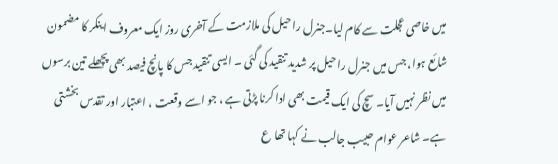میں خاصی عجلت سے کام لیا۔جنرل راحیل کی ملازمت کے آخری روز ایک معروف اینکر کا مضمون شائع ہوا، جس میں جنرل راحیل پر شدید تنقید کی گئی ۔ ایسی تنقید جس کا پانچ فیصد بھی پچھلے تین برسوں میں نظر نہیں آیا۔ سچ کی ایک قیمت بھی ادا کرنا پڑتی ہے ، جو اسے وقعت ، اعتبار اور تقدس بخشتی ہے۔ شاعر عوام حبیب جالب نے کہا تھا ع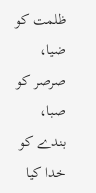ظلمت کو ضیا، صرصر کو صبا، بندے کو خدا کیا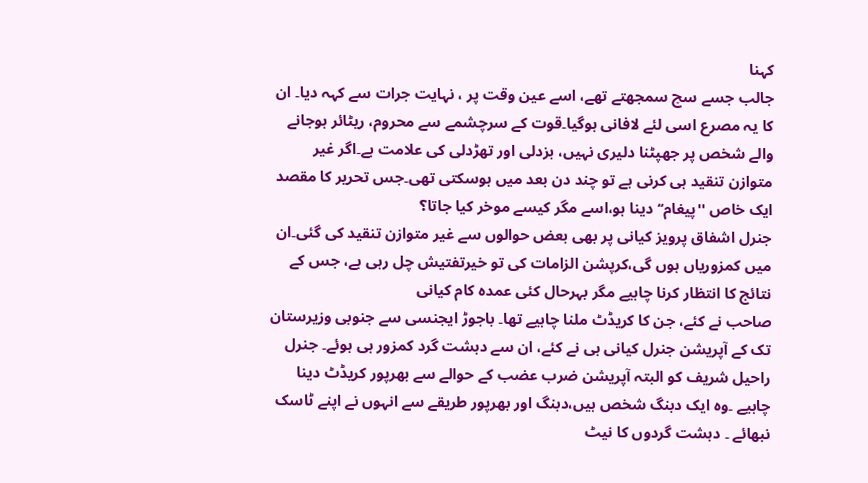کہنا
جالب جسے سچ سمجھتے تھے، اسے عین وقت پر ، نہایت جرات سے کہہ دیا۔ ان کا یہ مصرع اسی لئے لافانی ہوگیا۔قوت کے سرچشمے سے محروم، ریٹائر ہوجانے والے شخص پر جھپٹنا دلیری نہیں، بزدلی اور تھڑدلی کی علامت ہے۔اگر غیر متوازن تنقید ہی کرنی ہے تو چند دن بعد میں ہوسکتی تھی۔جس تحریر کا مقصد ایک خاص ''پیغام‘‘ دینا ہو،اسے مگر کیسے موخر کیا جاتا؟
جنرل اشفاق پرویز کیانی پر بھی بعض حوالوں سے غیر متوازن تنقید کی گئی۔ان میں کمزوریاں ہوں گی،کرپشن الزامات کی تو خیرتفتیش چل رہی ہے، جس کے نتائج کا انتظار کرنا چاہیے مگر بہرحال کئی عمدہ کام کیانی
صاحب نے کئے، جن کا کریڈٹ ملنا چاہیے تھا۔ باجوڑ ایجنسی سے جنوبی وزیرستان تک کے آپریشن جنرل کیانی ہی نے کئے، ان سے دہشت گرد کمزور ہی ہوئے۔ جنرل راحیل شریف کو البتہ آپریشن ضرب عضب کے حوالے سے بھرپور کریڈٹ دینا چاہیے ۔وہ ایک دبنگ شخص ہیں،دبنگ اور بھرپور طریقے سے انہوں نے اپنے ٹاسک نبھائے ۔ دہشت گردوں کا نیٹ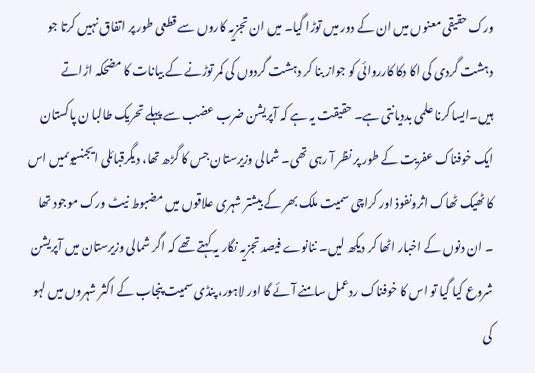ورک حقیقی معنوں میں ان کے دور میں توڑا گیا۔ میں ان تجزیہ کاروں سے قطعی طور پر اتفاق نہیں کرتا جو دہشت گردی کی اکا دکا کارروائی کو جواز بنا کر دہشت گردوں کی کمر توڑنے کے بیانات کا مضحکہ اڑاتے ہیں۔ایسا کرنا علمی بددیانتی ہے۔ حقیقت یہ ہے کہ آپریشن ضرب عضب سے پہلے تحریک طالبا ن پاکستان ایک خوفناک عفریت کے طور پر نظر آ رہی تھی۔ شمالی وزیرستان جس کا گڑھ تھا، دیگرقبائلی ایجنسیوںمیں اس کا ٹھیک ٹھاک اثرونفوذ اور کراچی سمیت ملک بھر کے بیشتر شہری علاقوں میں مضبوط نیٹ ورک موجود تھا ۔ ان دنوں کے اخبار اٹھا کر دیکھ لیں۔ ننانوے فیصد تجزیہ نگار یہ کہتے تھے کہ اگر شمالی وزیرستان میں آپریشن شروع کیا گیا تو اس کا خوفناک ردعمل سامنے آئے گا اور لاہور، پنڈی سمیت پنجاب کے اکثر شہروں میں لہو کی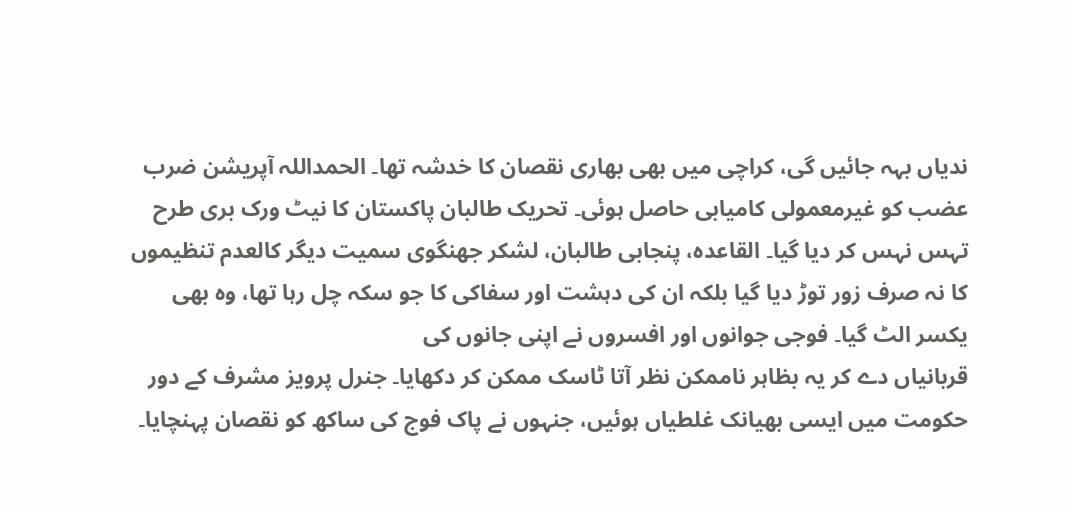ندیاں بہہ جائیں گی، کراچی میں بھی بھاری نقصان کا خدشہ تھا۔ الحمداللہ آپریشن ضرب عضب کو غیرمعمولی کامیابی حاصل ہوئی۔ تحریک طالبان پاکستان کا نیٹ ورک بری طرح تہس نہس کر دیا گیا۔ القاعدہ، پنجابی طالبان، لشکر جھنگوی سمیت دیگر کالعدم تنظیموں کا نہ صرف زور توڑ دیا گیا بلکہ ان کی دہشت اور سفاکی کا جو سکہ چل رہا تھا، وہ بھی یکسر الٹ گیا۔ فوجی جوانوں اور افسروں نے اپنی جانوں کی
قربانیاں دے کر یہ بظاہر ناممکن نظر آتا ٹاسک ممکن کر دکھایا۔ جنرل پرویز مشرف کے دور حکومت میں ایسی بھیانک غلطیاں ہوئیں، جنہوں نے پاک فوج کی ساکھ کو نقصان پہنچایا۔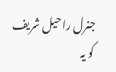جنرل راحیل شریف کو یہ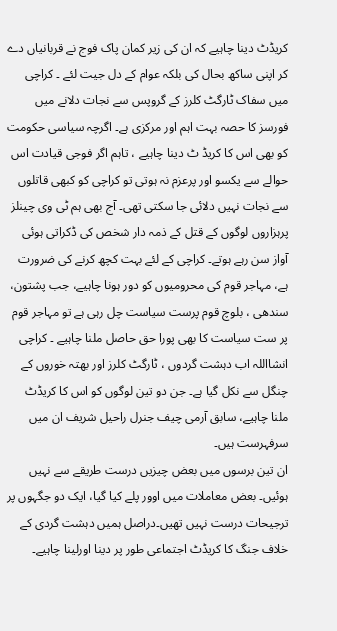کریڈٹ دینا چاہیے کہ ان کی زیر کمان پاک فوج نے قربانیاں دے کر اپنی ساکھ بحال کی بلکہ عوام کے دل جیت لئے ۔ کراچی میں سفاک ٹارگٹ کلرز کے گروپس سے نجات دلانے میں فورسز کا حصہ بہت اہم اور مرکزی ہے۔ اگرچہ سیاسی حکومت کو بھی اس کا کریڈ ٹ دینا چاہیے ، تاہم اگر فوجی قیادت اس حوالے سے یکسو اور پرعزم نہ ہوتی تو کراچی کو کبھی قاتلوں سے نجات نہیں دلائی جا سکتی تھی۔ آج بھی ہم ٹی وی چینلز پرہزاروں لوگوں کے قتل کے ذمہ دار شخص کی ڈکراتی ہوئی آواز سن رہے ہوتے۔ کراچی کے لئے بہت کچھ کرنے کی ضرورت ہے، مہاجر قوم کی محرومیوں کو دور ہونا چاہیے، جب پشتون، سندھی ، بلوچ قوم پرست سیاست چل رہی ہے تو مہاجر قوم پر ست سیاست کا بھی پورا حق حاصل ملنا چاہیے ۔ کراچی انشااللہ اب دہشت گردوں ، ٹارگٹ کلرز اور بھتہ خوروں کے چنگل سے نکل گیا ہے۔ جن دو تین لوگوں کو اس کا کریڈٹ ملنا چاہیے، سابق آرمی چیف جنرل راحیل شریف ان میں سرفہرست ہیں۔
ان تین برسوں میں بعض چیزیں درست طریقے سے نہیں ہوئیں۔ بعض معاملات میں اوور پلے کیا گیا، ایک دو جگہوں پر ترجیحات درست نہیں تھیں۔دراصل ہمیں دہشت گردی کے خلاف جنگ کا کریڈٹ اجتماعی طور پر دینا اورلینا چاہیے۔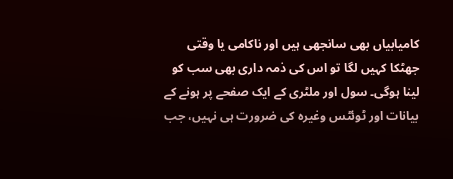کامیابیاں بھی سانجھی ہیں اور ناکامی یا وقتی جھٹکا کہیں لگا تو اس کی ذمہ داری بھی سب کو لینا ہوگی۔ سول اور ملٹری کے ایک صفحے پر ہونے کے بیانات اور ٹوئٹس وغیرہ کی ضرورت ہی نہیں، جب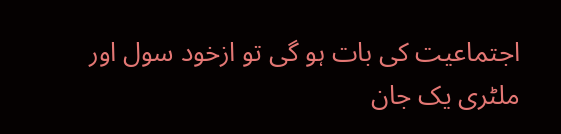اجتماعیت کی بات ہو گی تو ازخود سول اور ملٹری یک جان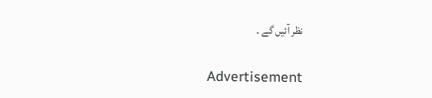نظر آئیں گے ۔

Advertisement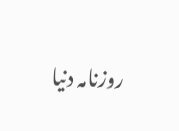روزنامہ دنیا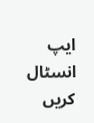ایپ انسٹال کریں